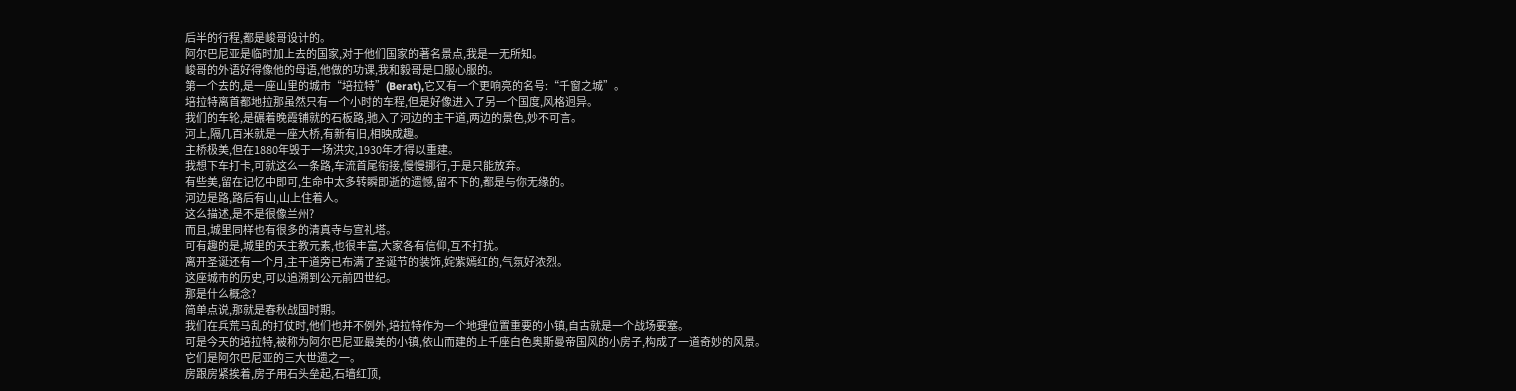后半的行程,都是峻哥设计的。
阿尔巴尼亚是临时加上去的国家,对于他们国家的著名景点,我是一无所知。
峻哥的外语好得像他的母语,他做的功课,我和毅哥是口服心服的。
第一个去的,是一座山里的城市“培拉特”(Berat),它又有一个更响亮的名号:“千窗之城”。
培拉特离首都地拉那虽然只有一个小时的车程,但是好像进入了另一个国度,风格迥异。
我们的车轮,是碾着晚霞铺就的石板路,驰入了河边的主干道,两边的景色,妙不可言。
河上,隔几百米就是一座大桥,有新有旧,相映成趣。
主桥极美,但在1880年毁于一场洪灾,1930年才得以重建。
我想下车打卡,可就这么一条路,车流首尾衔接,慢慢挪行,于是只能放弃。
有些美,留在记忆中即可,生命中太多转瞬即逝的遗憾,留不下的,都是与你无缘的。
河边是路,路后有山,山上住着人。
这么描述,是不是很像兰州?
而且,城里同样也有很多的清真寺与宣礼塔。
可有趣的是,城里的天主教元素,也很丰富,大家各有信仰,互不打扰。
离开圣诞还有一个月,主干道旁已布满了圣诞节的装饰,姹紫嫣红的,气氛好浓烈。
这座城市的历史,可以追溯到公元前四世纪。
那是什么概念?
简单点说,那就是春秋战国时期。
我们在兵荒马乱的打仗时,他们也并不例外,培拉特作为一个地理位置重要的小镇,自古就是一个战场要塞。
可是今天的培拉特,被称为阿尔巴尼亚最美的小镇,依山而建的上千座白色奥斯曼帝国风的小房子,构成了一道奇妙的风景。
它们是阿尔巴尼亚的三大世遗之一。
房跟房紧挨着,房子用石头垒起,石墙红顶,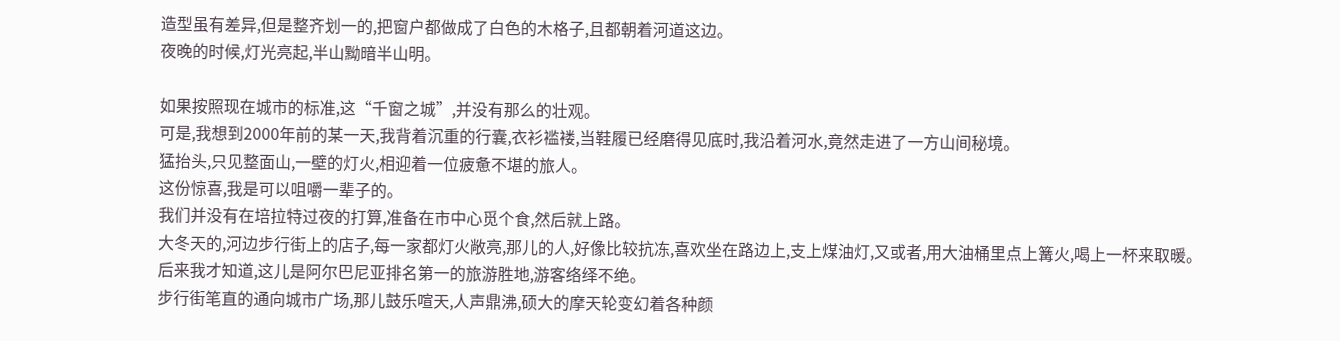造型虽有差异,但是整齐划一的,把窗户都做成了白色的木格子,且都朝着河道这边。
夜晚的时候,灯光亮起,半山黝暗半山明。

如果按照现在城市的标准,这“千窗之城”,并没有那么的壮观。
可是,我想到2000年前的某一天,我背着沉重的行囊,衣衫褴褛,当鞋履已经磨得见底时,我沿着河水,竟然走进了一方山间秘境。
猛抬头,只见整面山,一壁的灯火,相迎着一位疲惫不堪的旅人。
这份惊喜,我是可以咀嚼一辈子的。
我们并没有在培拉特过夜的打算,准备在市中心觅个食,然后就上路。
大冬天的,河边步行街上的店子,每一家都灯火敞亮,那儿的人,好像比较抗冻,喜欢坐在路边上,支上煤油灯,又或者,用大油桶里点上篝火,喝上一杯来取暖。
后来我才知道,这儿是阿尔巴尼亚排名第一的旅游胜地,游客络绎不绝。
步行街笔直的通向城市广场,那儿鼓乐喧天,人声鼎沸,硕大的摩天轮变幻着各种颜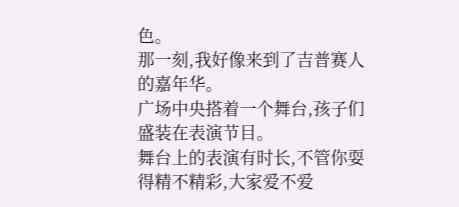色。
那一刻,我好像来到了吉普赛人的嘉年华。
广场中央搭着一个舞台,孩子们盛装在表演节目。
舞台上的表演有时长,不管你耍得精不精彩,大家爱不爱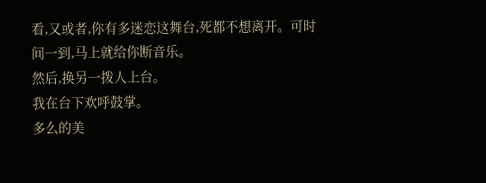看,又或者,你有多迷恋这舞台,死都不想离开。可时间一到,马上就给你断音乐。
然后,换另一拨人上台。
我在台下欢呼鼓掌。
多么的美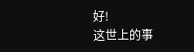好!
这世上的事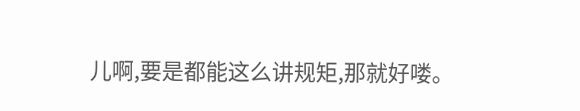儿啊,要是都能这么讲规矩,那就好喽。